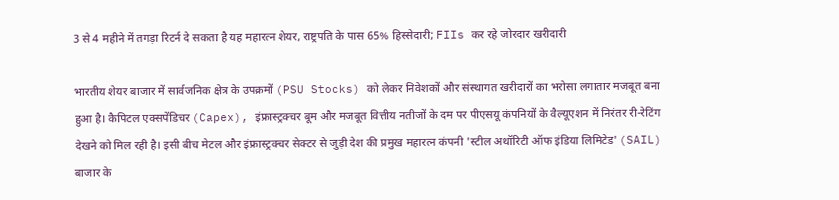3 से 4 महीने में तगड़ा रिटर्न दे सकता है यह महारत्न शेयर, राष्ट्रपति के पास 65% हिस्सेदारी; FIIs कर रहे जोरदार खरीदारी

भारतीय शेयर बाजार में सार्वजनिक क्षेत्र के उपक्रमों (PSU Stocks) को लेकर निवेशकों और संस्थागत खरीदारों का भरोसा लगातार मजबूत बना हुआ है। कैपिटल एक्सपेंडिचर (Capex), इंफ्रास्ट्रक्चर बूम और मजबूत वित्तीय नतीजों के दम पर पीएसयू कंपनियों के वैल्यूएशन में निरंतर री-रेटिंग देखने को मिल रही है। इसी बीच मेटल और इंफ्रास्ट्रक्चर सेक्टर से जुड़ी देश की प्रमुख महारत्न कंपनी 'स्टील अथॉरिटी ऑफ इंडिया लिमिटेड' (SAIL) बाजार के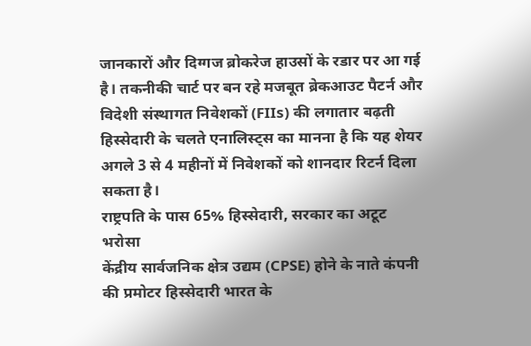जानकारों और दिग्गज ब्रोकरेज हाउसों के रडार पर आ गई है। तकनीकी चार्ट पर बन रहे मजबूत ब्रेकआउट पैटर्न और विदेशी संस्थागत निवेशकों (FIIs) की लगातार बढ़ती हिस्सेदारी के चलते एनालिस्ट्स का मानना है कि यह शेयर अगले 3 से 4 महीनों में निवेशकों को शानदार रिटर्न दिला सकता है।
राष्ट्रपति के पास 65% हिस्सेदारी, सरकार का अटूट भरोसा
केंद्रीय सार्वजनिक क्षेत्र उद्यम (CPSE) होने के नाते कंपनी की प्रमोटर हिस्सेदारी भारत के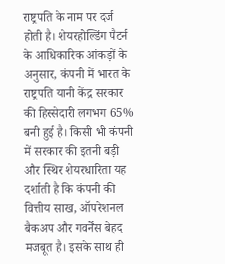राष्ट्रपति के नाम पर दर्ज होती है। शेयरहोल्डिंग पैटर्न के आधिकारिक आंकड़ों के अनुसार, कंपनी में भारत के राष्ट्रपति यानी केंद्र सरकार की हिस्सेदारी लगभग 65% बनी हुई है। किसी भी कंपनी में सरकार की इतनी बड़ी और स्थिर शेयरधारिता यह दर्शाती है कि कंपनी की वित्तीय साख, ऑपरेशनल बैकअप और गवर्नेंस बेहद मजबूत है। इसके साथ ही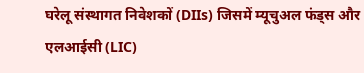घरेलू संस्थागत निवेशकों (DIIs) जिसमें म्यूचुअल फंड्स और एलआईसी (LIC)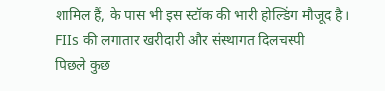शामिल हैं, के पास भी इस स्टॉक की भारी होल्डिंग मौजूद है।
FIIs की लगातार खरीदारी और संस्थागत दिलचस्पी
पिछले कुछ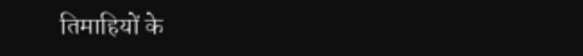तिमाहियों के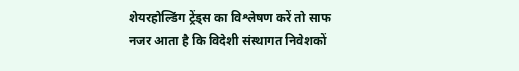शेयरहोल्डिंग ट्रेंड्स का विश्लेषण करें तो साफ नजर आता है कि विदेशी संस्थागत निवेशकों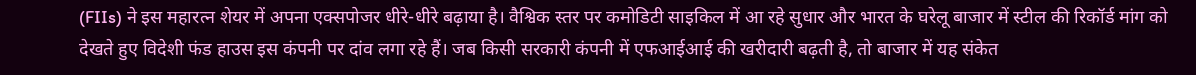(FIIs) ने इस महारत्न शेयर में अपना एक्सपोजर धीरे-धीरे बढ़ाया है। वैश्विक स्तर पर कमोडिटी साइकिल में आ रहे सुधार और भारत के घरेलू बाजार में स्टील की रिकॉर्ड मांग को देखते हुए विदेशी फंड हाउस इस कंपनी पर दांव लगा रहे हैं। जब किसी सरकारी कंपनी में एफआईआई की खरीदारी बढ़ती है, तो बाजार में यह संकेत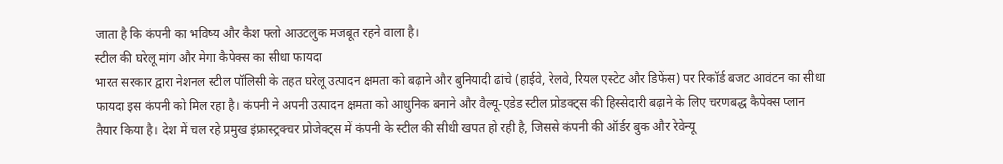जाता है कि कंपनी का भविष्य और कैश फ्लो आउटलुक मजबूत रहने वाला है।
स्टील की घरेलू मांग और मेगा कैपेक्स का सीधा फायदा
भारत सरकार द्वारा नेशनल स्टील पॉलिसी के तहत घरेलू उत्पादन क्षमता को बढ़ाने और बुनियादी ढांचे (हाईवे, रेलवे, रियल एस्टेट और डिफेंस) पर रिकॉर्ड बजट आवंटन का सीधा फायदा इस कंपनी को मिल रहा है। कंपनी ने अपनी उत्पादन क्षमता को आधुनिक बनाने और वैल्यू-एडेड स्टील प्रोडक्ट्स की हिस्सेदारी बढ़ाने के लिए चरणबद्ध कैपेक्स प्लान तैयार किया है। देश में चल रहे प्रमुख इंफ्रास्ट्रक्चर प्रोजेक्ट्स में कंपनी के स्टील की सीधी खपत हो रही है, जिससे कंपनी की ऑर्डर बुक और रेवेन्यू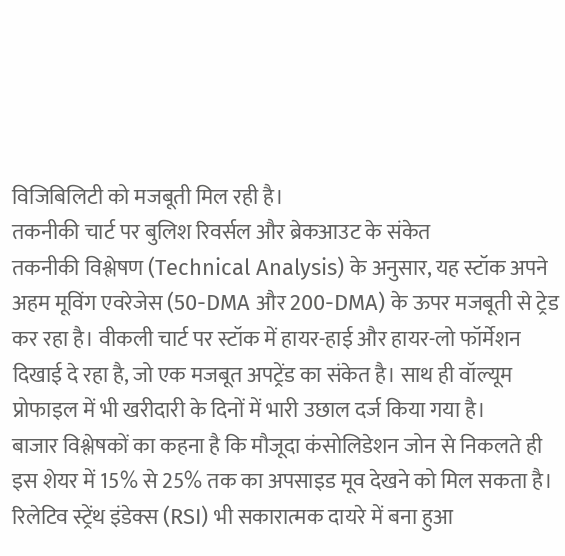विजिबिलिटी को मजबूती मिल रही है।
तकनीकी चार्ट पर बुलिश रिवर्सल और ब्रेकआउट के संकेत
तकनीकी विश्लेषण (Technical Analysis) के अनुसार, यह स्टॉक अपने अहम मूविंग एवरेजेस (50-DMA और 200-DMA) के ऊपर मजबूती से ट्रेड कर रहा है। वीकली चार्ट पर स्टॉक में हायर-हाई और हायर-लो फॉर्मेशन दिखाई दे रहा है, जो एक मजबूत अपट्रेंड का संकेत है। साथ ही वॉल्यूम प्रोफाइल में भी खरीदारी के दिनों में भारी उछाल दर्ज किया गया है।
बाजार विश्लेषकों का कहना है कि मौजूदा कंसोलिडेशन जोन से निकलते ही इस शेयर में 15% से 25% तक का अपसाइड मूव देखने को मिल सकता है। रिलेटिव स्ट्रेंथ इंडेक्स (RSI) भी सकारात्मक दायरे में बना हुआ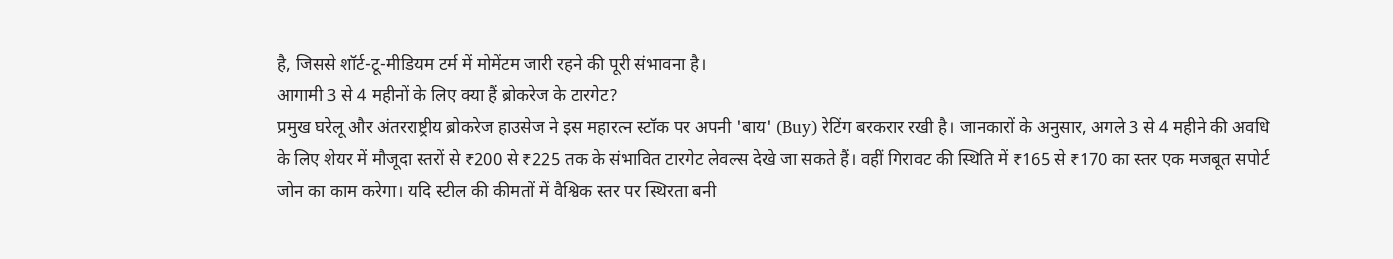है, जिससे शॉर्ट-टू-मीडियम टर्म में मोमेंटम जारी रहने की पूरी संभावना है।
आगामी 3 से 4 महीनों के लिए क्या हैं ब्रोकरेज के टारगेट?
प्रमुख घरेलू और अंतरराष्ट्रीय ब्रोकरेज हाउसेज ने इस महारत्न स्टॉक पर अपनी 'बाय' (Buy) रेटिंग बरकरार रखी है। जानकारों के अनुसार, अगले 3 से 4 महीने की अवधि के लिए शेयर में मौजूदा स्तरों से ₹200 से ₹225 तक के संभावित टारगेट लेवल्स देखे जा सकते हैं। वहीं गिरावट की स्थिति में ₹165 से ₹170 का स्तर एक मजबूत सपोर्ट जोन का काम करेगा। यदि स्टील की कीमतों में वैश्विक स्तर पर स्थिरता बनी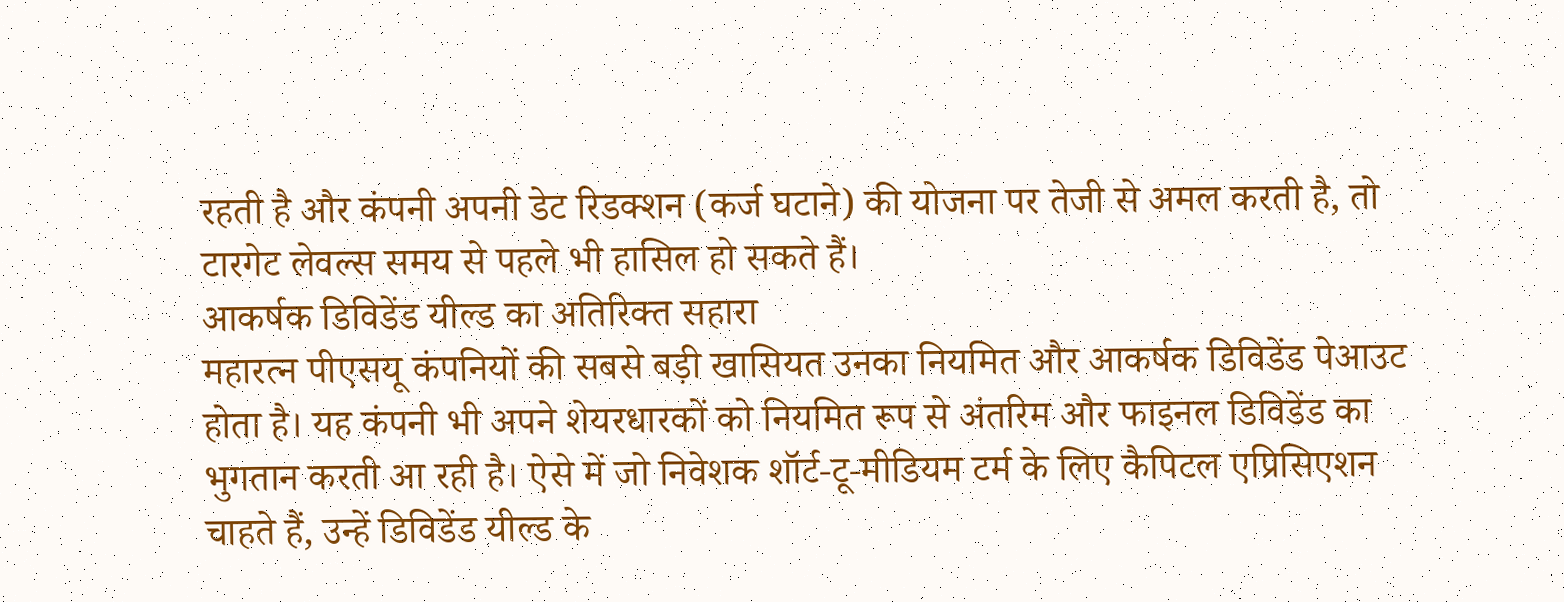रहती है और कंपनी अपनी डेट रिडक्शन (कर्ज घटाने) की योजना पर तेजी से अमल करती है, तो टारगेट लेवल्स समय से पहले भी हासिल हो सकते हैं।
आकर्षक डिविडेंड यील्ड का अतिरिक्त सहारा
महारत्न पीएसयू कंपनियों की सबसे बड़ी खासियत उनका नियमित और आकर्षक डिविडेंड पेआउट होता है। यह कंपनी भी अपने शेयरधारकों को नियमित रूप से अंतरिम और फाइनल डिविडेंड का भुगतान करती आ रही है। ऐसे में जो निवेशक शॉर्ट-टू-मीडियम टर्म के लिए कैपिटल एप्रिसिएशन चाहते हैं, उन्हें डिविडेंड यील्ड के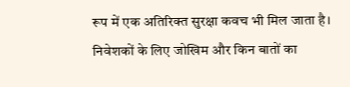रूप में एक अतिरिक्त सुरक्षा कवच भी मिल जाता है।
निवेशकों के लिए जोखिम और किन बातों का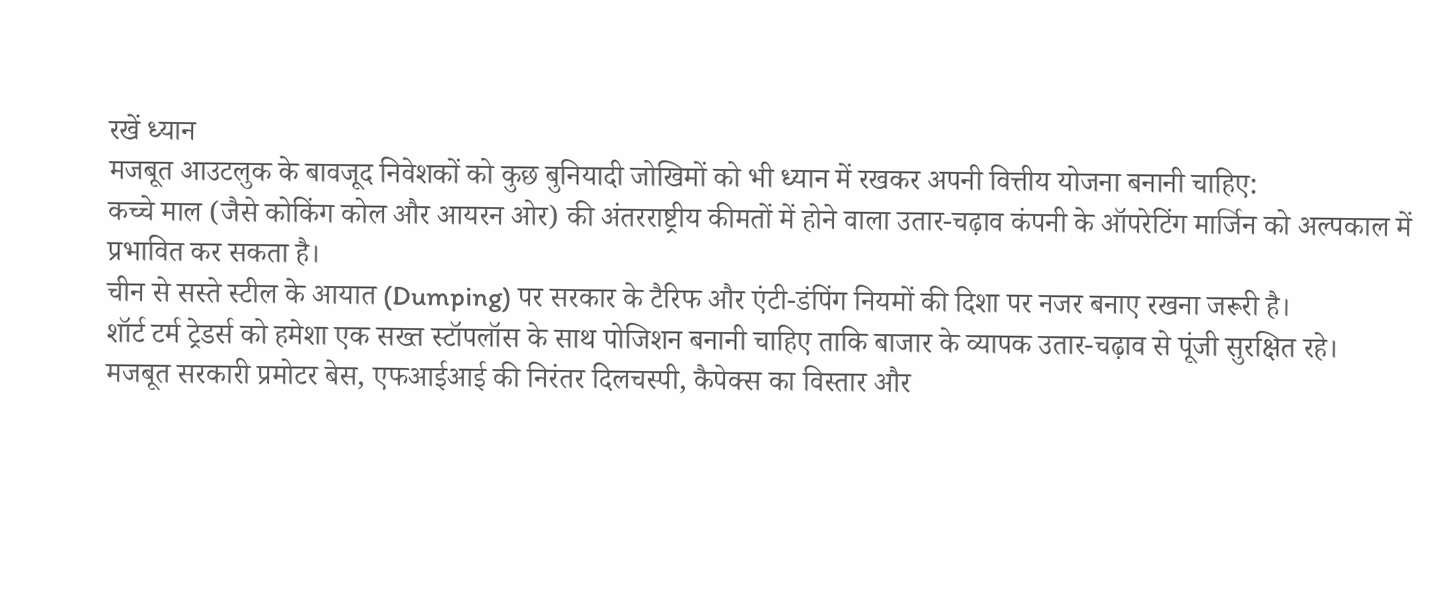रखें ध्यान
मजबूत आउटलुक के बावजूद निवेशकों को कुछ बुनियादी जोखिमों को भी ध्यान में रखकर अपनी वित्तीय योजना बनानी चाहिए:
कच्चे माल (जैसे कोकिंग कोल और आयरन ओर) की अंतरराष्ट्रीय कीमतों में होने वाला उतार-चढ़ाव कंपनी के ऑपरेटिंग मार्जिन को अल्पकाल में प्रभावित कर सकता है।
चीन से सस्ते स्टील के आयात (Dumping) पर सरकार के टैरिफ और एंटी-डंपिंग नियमों की दिशा पर नजर बनाए रखना जरूरी है।
शॉर्ट टर्म ट्रेडर्स को हमेशा एक सख्त स्टॉपलॉस के साथ पोजिशन बनानी चाहिए ताकि बाजार के व्यापक उतार-चढ़ाव से पूंजी सुरक्षित रहे।
मजबूत सरकारी प्रमोटर बेस, एफआईआई की निरंतर दिलचस्पी, कैपेक्स का विस्तार और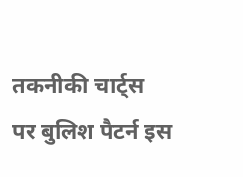तकनीकी चार्ट्स पर बुलिश पैटर्न इस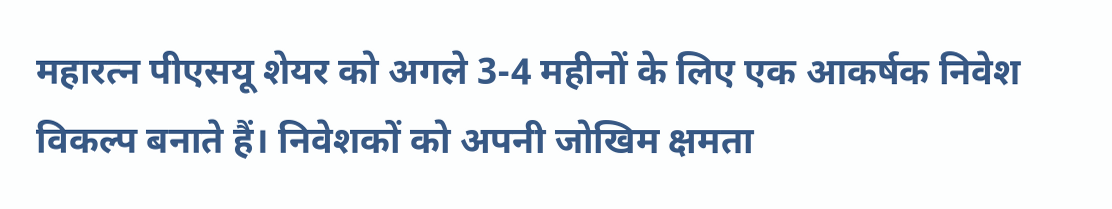महारत्न पीएसयू शेयर को अगले 3-4 महीनों के लिए एक आकर्षक निवेश विकल्प बनाते हैं। निवेशकों को अपनी जोखिम क्षमता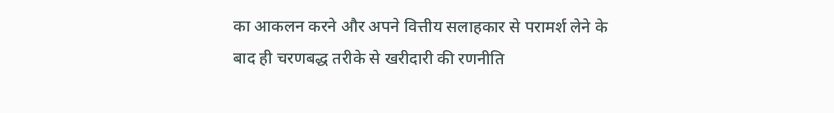का आकलन करने और अपने वित्तीय सलाहकार से परामर्श लेने के बाद ही चरणबद्ध तरीके से खरीदारी की रणनीति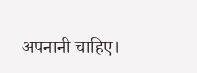अपनानी चाहिए।